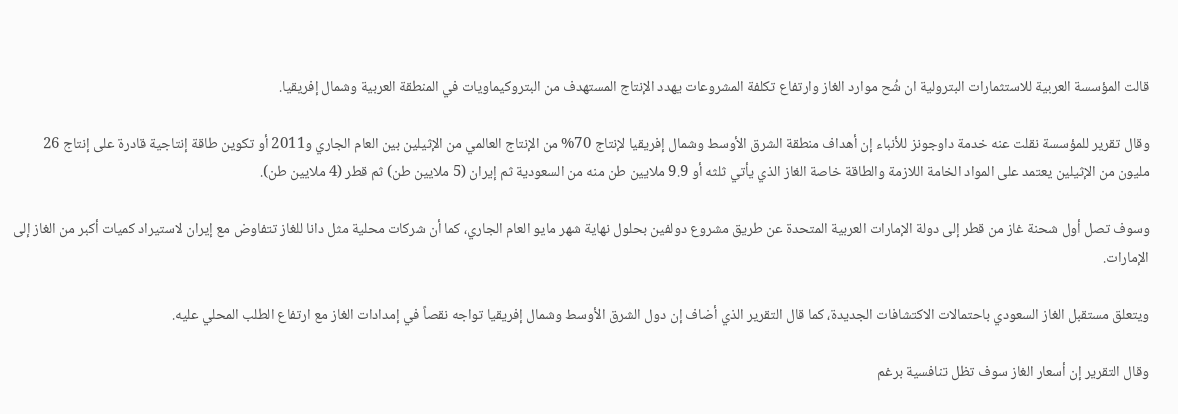قالت المؤسسة العربية للاستثمارات البترولية ان شُح موارد الغاز وارتفاع تكلفة المشروعات يهدد الإنتاج المستهدف من البتروكيماويات في المنطقة العربية وشمال إفريقيا.

وقال تقرير للمؤسسة نقلت عنه خدمة داوجونز للأنباء إن أهداف منطقة الشرق الأوسط وشمال إفريقيا لإنتاج 70% من الإنتاج العالمي من الإثيلين بين العام الجاري و2011 أو تكوين طاقة إنتاجية قادرة على إنتاج 26 مليون من الإثيلين يعتمد على المواد الخامة اللازمة والطاقة خاصة الغاز الذي يأتي ثلثه أو 9.9 ملايين طن منه من السعودية ثم إيران (5 ملايين طن) ثم قطر (4 ملايين طن).

وسوف تصل أول شحنة غاز من قطر إلى دولة الإمارات العربية المتحدة عن طريق مشروع دولفين بحلول نهاية شهر مايو العام الجاري، كما أن شركات محلية مثل دانا للغاز تتفاوض مع إيران لاستيراد كميات أكبر من الغاز إلى الإمارات.

ويتعلق مستقبل الغاز السعودي باحتمالات الاكتشافات الجديدة، كما قال التقرير الذي أضاف إن دول الشرق الأوسط وشمال إفريقيا تواجه نقصاً في إمدادات الغاز مع ارتفاع الطلب المحلي عليه.

وقال التقرير إن أسعار الغاز سوف تظل تنافسية برغم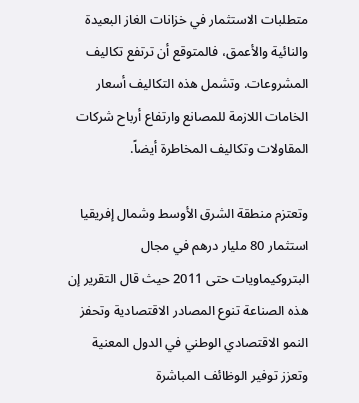متطلبات الاستثمار في خزانات الغاز البعيدة والنائية والأعمق، فالمتوقع أن ترتفع تكاليف المشروعات. وتشمل هذه التكاليف أسعار الخامات اللازمة للمصانع وارتفاع أرباح شركات المقاولات وتكاليف المخاطرة أيضاً.

وتعتزم منطقة الشرق الأوسط وشمال إفريقيا استثمار 80 مليار درهم في مجال البتروكيماويات حتى 2011 حيث قال التقرير إن هذه الصناعة تنوع المصادر الاقتصادية وتحفز النمو الاقتصادي الوطني في الدول المعنية وتعزز توفير الوظائف المباشرة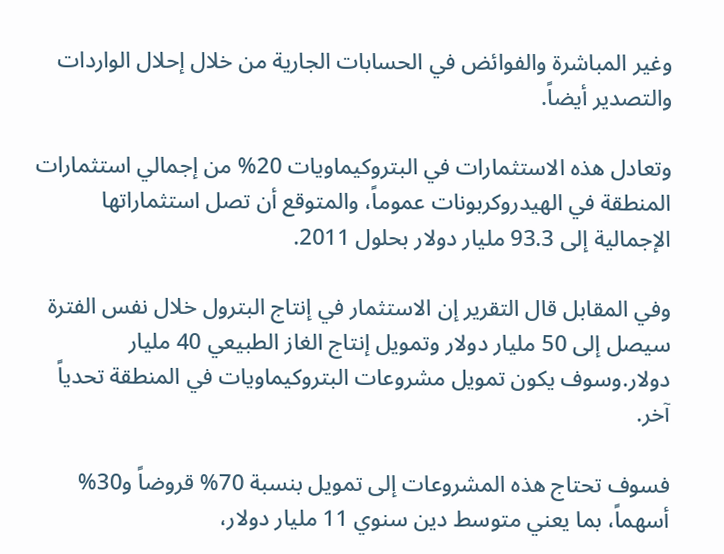وغير المباشرة والفوائض في الحسابات الجارية من خلال إحلال الواردات والتصدير أيضاً.

وتعادل هذه الاستثمارات في البتروكيماويات 20% من إجمالي استثمارات المنطقة في الهيدروكربونات عموماً، والمتوقع أن تصل استثماراتها الإجمالية إلى 93.3 مليار دولار بحلول 2011.

وفي المقابل قال التقرير إن الاستثمار في إنتاج البترول خلال نفس الفترة سيصل إلى 50 مليار دولار وتمويل إنتاج الغاز الطبيعي 40 مليار دولار.وسوف يكون تمويل مشروعات البتروكيماويات في المنطقة تحدياً آخر.

فسوف تحتاج هذه المشروعات إلى تمويل بنسبة 70% قروضاً و30% أسهماً، بما يعني متوسط دين سنوي 11 مليار دولار،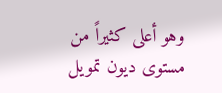وهو أعلى كثيراً من مستوى ديون تمويل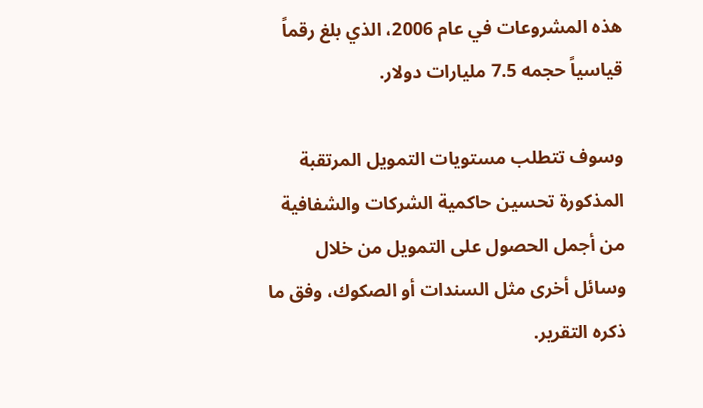هذه المشروعات في عام 2006، الذي بلغ رقماً قياسياً حجمه 7.5 مليارات دولار.

وسوف تتطلب مستويات التمويل المرتقبة المذكورة تحسين حاكمية الشركات والشفافية من أجمل الحصول على التمويل من خلال وسائل أخرى مثل السندات أو الصكوك، وفق ما ذكره التقرير.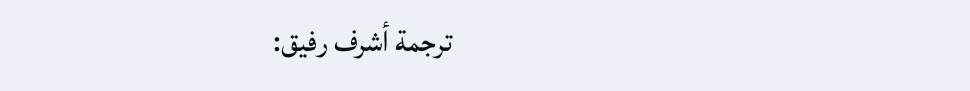ترجمة أشرف رفيق: